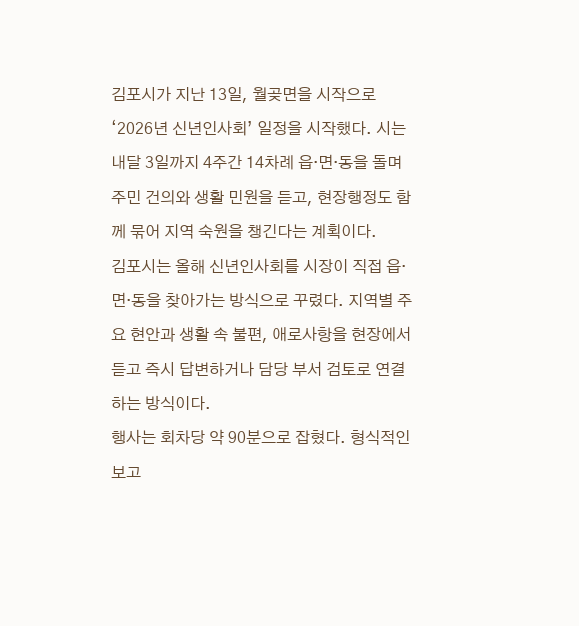김포시가 지난 13일, 월곶면을 시작으로 ‘2026년 신년인사회’ 일정을 시작했다. 시는 내달 3일까지 4주간 14차례 읍·면·동을 돌며 주민 건의와 생활 민원을 듣고, 현장행정도 함께 묶어 지역 숙원을 챙긴다는 계획이다.
김포시는 올해 신년인사회를 시장이 직접 읍·면·동을 찾아가는 방식으로 꾸렸다. 지역별 주요 현안과 생활 속 불편, 애로사항을 현장에서 듣고 즉시 답변하거나 담당 부서 검토로 연결하는 방식이다.
행사는 회차당 약 90분으로 잡혔다. 형식적인 보고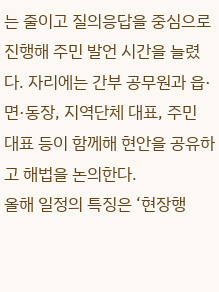는 줄이고 질의응답을 중심으로 진행해 주민 발언 시간을 늘렸다. 자리에는 간부 공무원과 읍·면·동장, 지역단체 대표, 주민 대표 등이 함께해 현안을 공유하고 해법을 논의한다.
올해 일정의 특징은 ‘현장행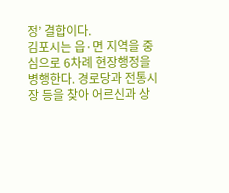정’ 결합이다.
김포시는 읍·면 지역을 중심으로 6차례 현장행정을 병행한다. 경로당과 전통시장 등을 찾아 어르신과 상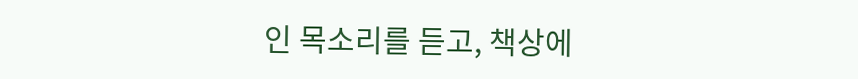인 목소리를 듣고, 책상에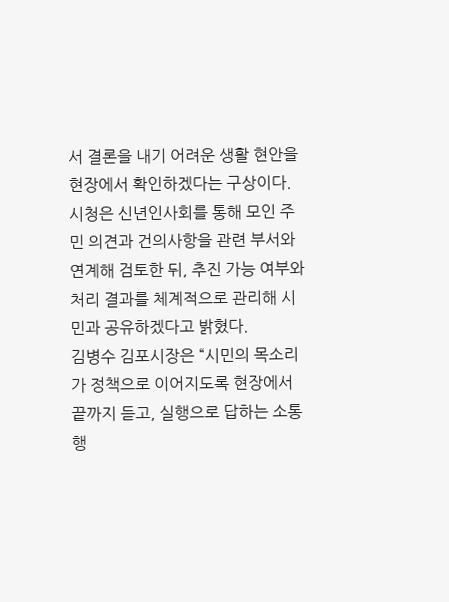서 결론을 내기 어려운 생활 현안을 현장에서 확인하겠다는 구상이다.
시청은 신년인사회를 통해 모인 주민 의견과 건의사항을 관련 부서와 연계해 검토한 뒤, 추진 가능 여부와 처리 결과를 체계적으로 관리해 시민과 공유하겠다고 밝혔다.
김병수 김포시장은 “시민의 목소리가 정책으로 이어지도록 현장에서 끝까지 듣고, 실행으로 답하는 소통행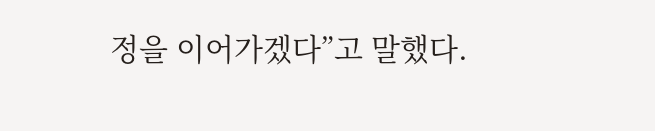정을 이어가겠다”고 말했다.